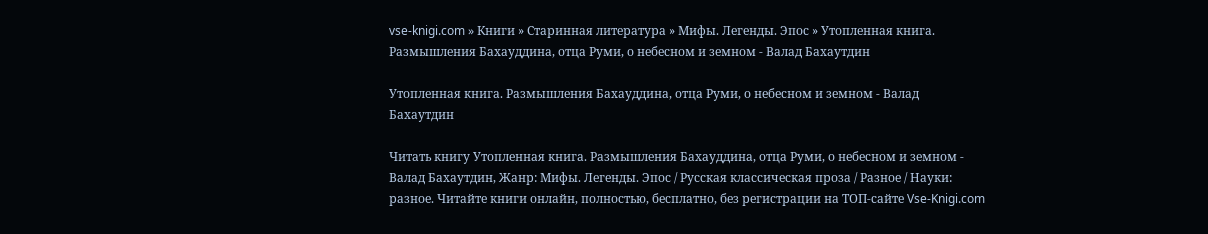vse-knigi.com » Книги » Старинная литература » Мифы. Легенды. Эпос » Утопленная книга. Размышления Бахауддина, отца Руми, о небесном и земном - Валад Бахаутдин

Утопленная книга. Размышления Бахауддина, отца Руми, о небесном и земном - Валад Бахаутдин

Читать книгу Утопленная книга. Размышления Бахауддина, отца Руми, о небесном и земном - Валад Бахаутдин, Жанр: Мифы. Легенды. Эпос / Русская классическая проза / Разное / Науки: разное. Читайте книги онлайн, полностью, бесплатно, без регистрации на ТОП-сайте Vse-Knigi.com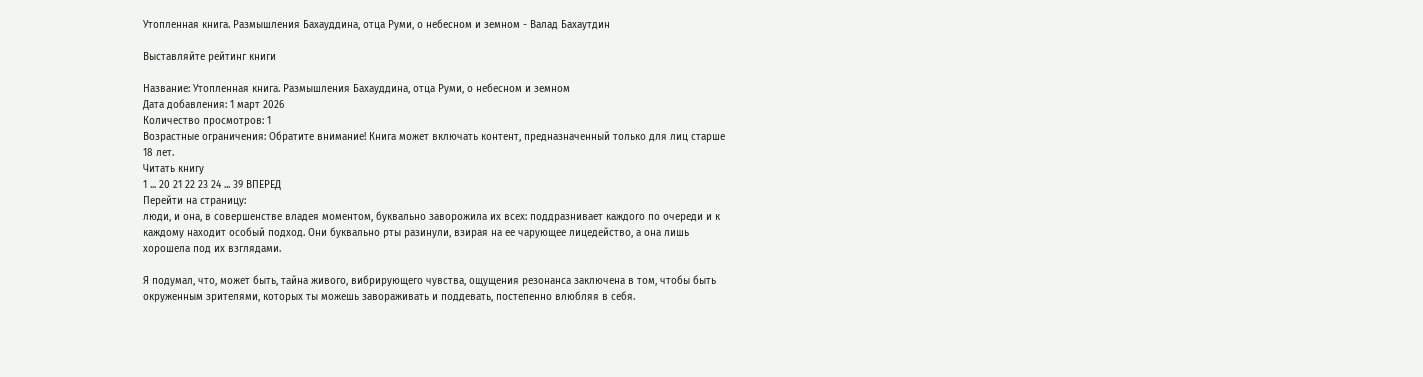Утопленная книга. Размышления Бахауддина, отца Руми, о небесном и земном - Валад Бахаутдин

Выставляйте рейтинг книги

Название: Утопленная книга. Размышления Бахауддина, отца Руми, о небесном и земном
Дата добавления: 1 март 2026
Количество просмотров: 1
Возрастные ограничения: Обратите внимание! Книга может включать контент, предназначенный только для лиц старше 18 лет.
Читать книгу
1 ... 20 21 22 23 24 ... 39 ВПЕРЕД
Перейти на страницу:
люди, и она, в совершенстве владея моментом, буквально заворожила их всех: поддразнивает каждого по очереди и к каждому находит особый подход. Они буквально рты разинули, взирая на ее чарующее лицедейство, а она лишь хорошела под их взглядами.

Я подумал, что, может быть, тайна живого, вибрирующего чувства, ощущения резонанса заключена в том, чтобы быть окруженным зрителями, которых ты можешь завораживать и поддевать, постепенно влюбляя в себя.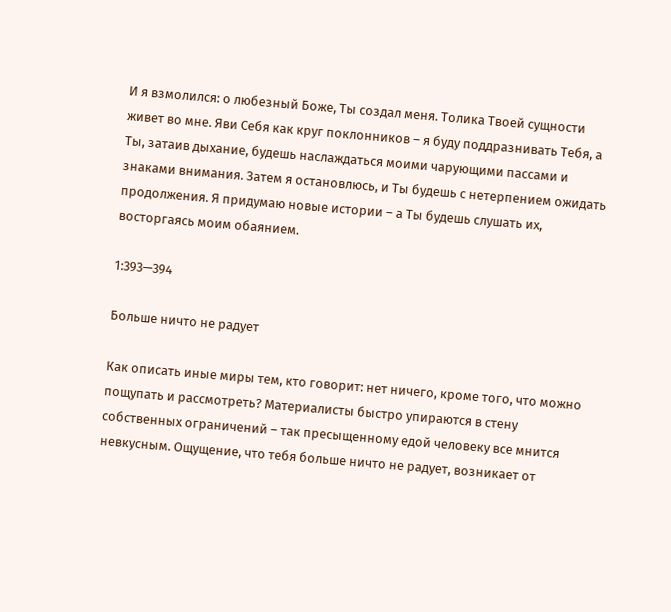И я взмолился: о любезный Боже, Ты создал меня. Толика Твоей сущности живет во мне. Яви Себя как круг поклонников – я буду поддразнивать Тебя, а Ты, затаив дыхание, будешь наслаждаться моими чарующими пассами и знаками внимания. Затем я остановлюсь, и Ты будешь с нетерпением ожидать продолжения. Я придумаю новые истории – а Ты будешь слушать их, восторгаясь моим обаянием.

1:393—394

Больше ничто не радует

Как описать иные миры тем, кто говорит: нет ничего, кроме того, что можно пощупать и рассмотреть? Материалисты быстро упираются в стену собственных ограничений – так пресыщенному едой человеку все мнится невкусным. Ощущение, что тебя больше ничто не радует, возникает от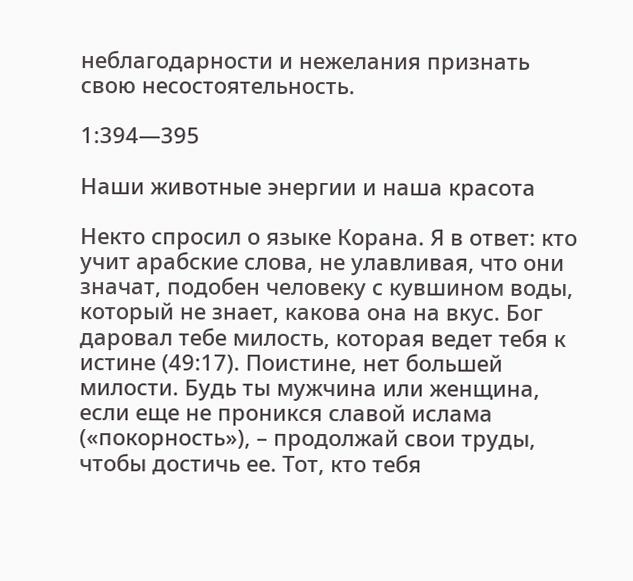неблагодарности и нежелания признать свою несостоятельность.

1:394—395

Наши животные энергии и наша красота

Некто спросил о языке Корана. Я в ответ: кто учит арабские слова, не улавливая, что они значат, подобен человеку с кувшином воды, который не знает, какова она на вкус. Бог даровал тебе милость, которая ведет тебя к истине (49:17). Поистине, нет большей милости. Будь ты мужчина или женщина, если еще не проникся славой ислама («покорность»), – продолжай свои труды, чтобы достичь ее. Тот, кто тебя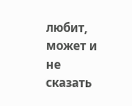любит, может и не сказать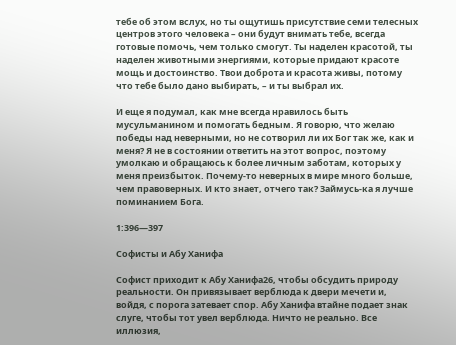тебе об этом вслух, но ты ощутишь присутствие семи телесных центров этого человека – они будут внимать тебе, всегда готовые помочь, чем только смогут. Ты наделен красотой, ты наделен животными энергиями, которые придают красоте мощь и достоинство. Твои доброта и красота живы, потому что тебе было дано выбирать, – и ты выбрал их.

И еще я подумал, как мне всегда нравилось быть мусульманином и помогать бедным. Я говорю, что желаю победы над неверными, но не сотворил ли их Бог так же, как и меня? Я не в состоянии ответить на этот вопрос, поэтому умолкаю и обращаюсь к более личным заботам, которых у меня преизбыток. Почему‐то неверных в мире много больше, чем правоверных. И кто знает, отчего так? Займусь‐ка я лучше поминанием Бога.

1:396—397

Софисты и Абу Ханифа

Софист приходит к Абу Ханифа26, чтобы обсудить природу реальности. Он привязывает верблюда к двери мечети и, войдя, с порога затевает спор. Абу Ханифа втайне подает знак слуге, чтобы тот увел верблюда. Ничто не реально. Все иллюзия,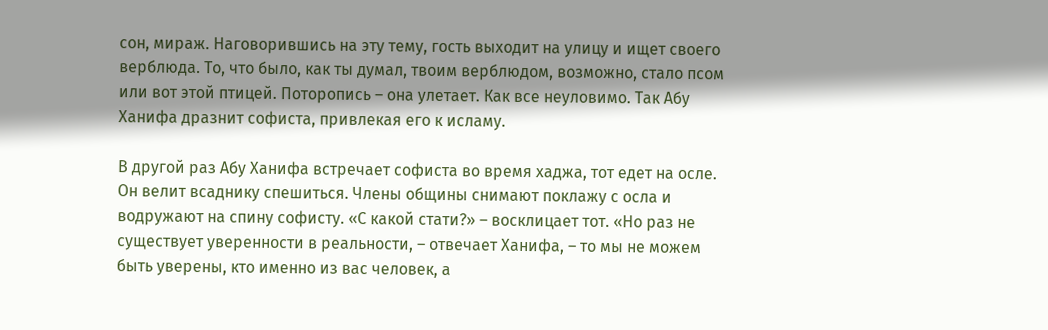сон, мираж. Наговорившись на эту тему, гость выходит на улицу и ищет своего верблюда. То, что было, как ты думал, твоим верблюдом, возможно, стало псом или вот этой птицей. Поторопись – она улетает. Как все неуловимо. Так Абу Ханифа дразнит софиста, привлекая его к исламу.

В другой раз Абу Ханифа встречает софиста во время хаджа, тот едет на осле. Он велит всаднику спешиться. Члены общины снимают поклажу с осла и водружают на спину софисту. «С какой стати?» – восклицает тот. «Но раз не существует уверенности в реальности, – отвечает Ханифа, – то мы не можем быть уверены, кто именно из вас человек, а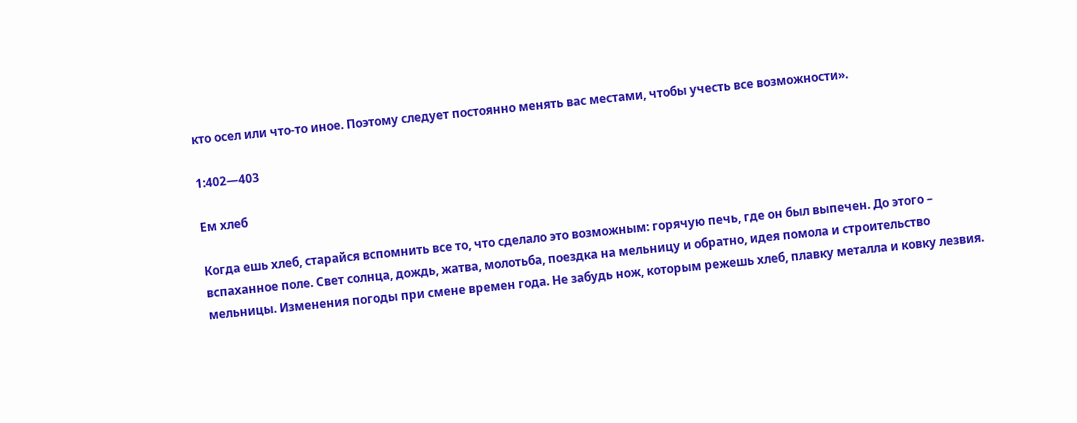кто осел или что‐то иное. Поэтому следует постоянно менять вас местами, чтобы учесть все возможности».

1:402—403

Ем хлеб

Когда ешь хлеб, старайся вспомнить все то, что сделало это возможным: горячую печь, где он был выпечен. До этого – вспаханное поле. Свет солнца, дождь, жатва, молотьба, поездка на мельницу и обратно, идея помола и строительство мельницы. Изменения погоды при смене времен года. Не забудь нож, которым режешь хлеб, плавку металла и ковку лезвия.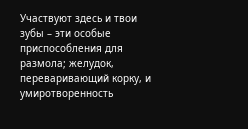Участвуют здесь и твои зубы – эти особые приспособления для размола; желудок, переваривающий корку, и умиротворенность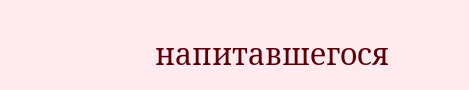напитавшегося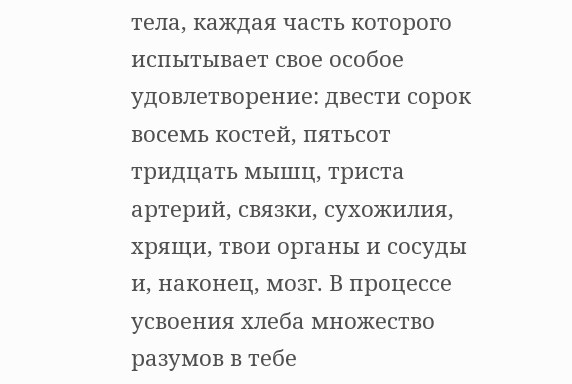тела, каждая часть которого испытывает свое особое удовлетворение: двести сорок восемь костей, пятьсот тридцать мышц, триста артерий, связки, сухожилия, хрящи, твои органы и сосуды и, наконец, мозг. В процессе усвоения хлеба множество разумов в тебе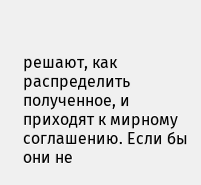решают, как распределить полученное, и приходят к мирному соглашению. Если бы они не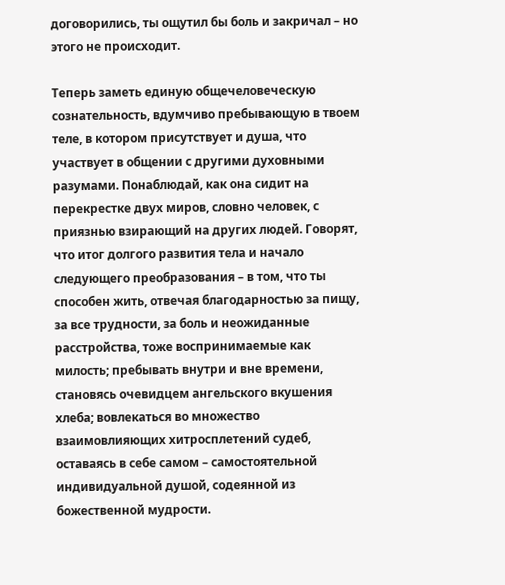договорились, ты ощутил бы боль и закричал – но этого не происходит.

Теперь заметь единую общечеловеческую сознательность, вдумчиво пребывающую в твоем теле, в котором присутствует и душа, что участвует в общении с другими духовными разумами. Понаблюдай, как она сидит на перекрестке двух миров, словно человек, с приязнью взирающий на других людей. Говорят, что итог долгого развития тела и начало следующего преобразования – в том, что ты способен жить, отвечая благодарностью за пищу, за все трудности, за боль и неожиданные расстройства, тоже воспринимаемые как милость; пребывать внутри и вне времени, становясь очевидцем ангельского вкушения хлеба; вовлекаться во множество взаимовлияющих хитросплетений судеб, оставаясь в себе самом – самостоятельной индивидуальной душой, содеянной из божественной мудрости.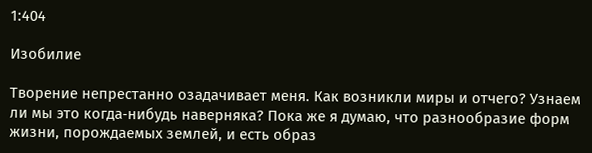1:404

Изобилие

Творение непрестанно озадачивает меня. Как возникли миры и отчего? Узнаем ли мы это когда‐нибудь наверняка? Пока же я думаю, что разнообразие форм жизни, порождаемых землей, и есть образ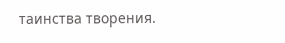таинства творения.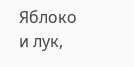Яблоко и лук,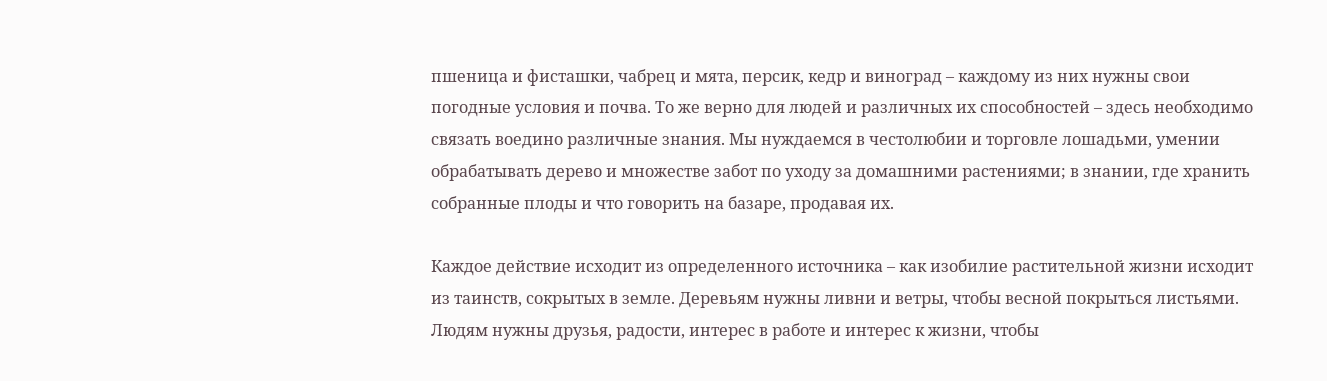пшеница и фисташки, чабрец и мята, персик, кедр и виноград – каждому из них нужны свои погодные условия и почва. То же верно для людей и различных их способностей – здесь необходимо связать воедино различные знания. Мы нуждаемся в честолюбии и торговле лошадьми, умении обрабатывать дерево и множестве забот по уходу за домашними растениями; в знании, где хранить собранные плоды и что говорить на базаре, продавая их.

Каждое действие исходит из определенного источника – как изобилие растительной жизни исходит из таинств, сокрытых в земле. Деревьям нужны ливни и ветры, чтобы весной покрыться листьями. Людям нужны друзья, радости, интерес в работе и интерес к жизни, чтобы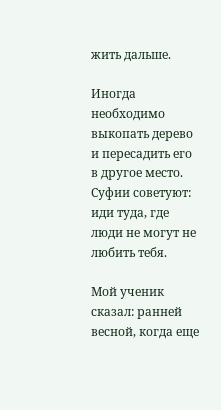жить дальше.

Иногда необходимо выкопать дерево и пересадить его в другое место. Суфии советуют: иди туда, где люди не могут не любить тебя.

Мой ученик сказал: ранней весной, когда еще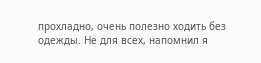прохладно, очень полезно ходить без одежды. Не для всех, напомнил я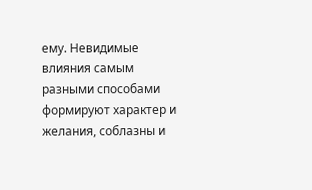ему. Невидимые влияния самым разными способами формируют характер и желания, соблазны и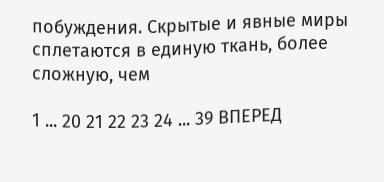побуждения. Скрытые и явные миры сплетаются в единую ткань, более сложную, чем

1 ... 20 21 22 23 24 ... 39 ВПЕРЕД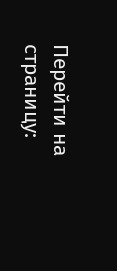Перейти на страницу: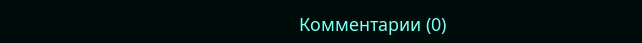Комментарии (0)